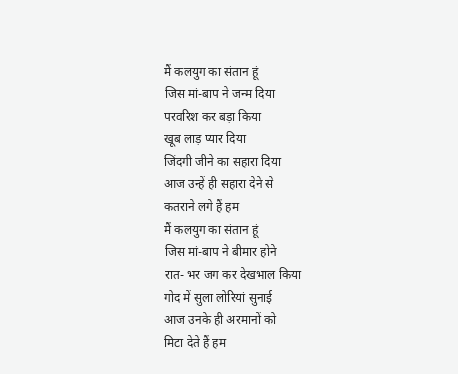मैं कलयुग का संतान हूं
जिस मां-बाप ने जन्म दिया
परवरिश कर बड़ा किया
खूब लाड़ प्यार दिया
जिंदगी जीने का सहारा दिया
आज उन्हें ही सहारा देने से
कतराने लगे हैं हम
मैं कलयुग का संतान हूं
जिस मां-बाप ने बीमार होने
रात- भर जग कर देखभाल किया
गोद में सुला लोरियां सुनाई
आज उनके ही अरमानों को
मिटा देते हैं हम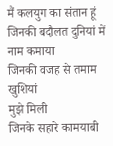मैं कलयुग का संतान हूं
जिनकी बदौलत दुनियां में नाम कमाया
जिनकी वजह से तमाम खुशियां
मुझे मिली
जिनके सहारे कामयाबी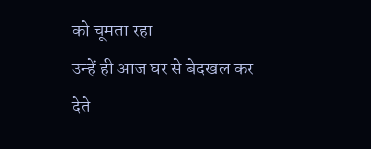को चूमता रहा
उन्हें ही आज घर से बेदखल कर देते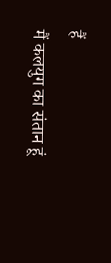हैं
मैं कलयुग का संतान हूं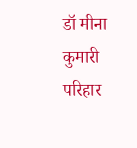डॉ मीना कुमारी परिहार